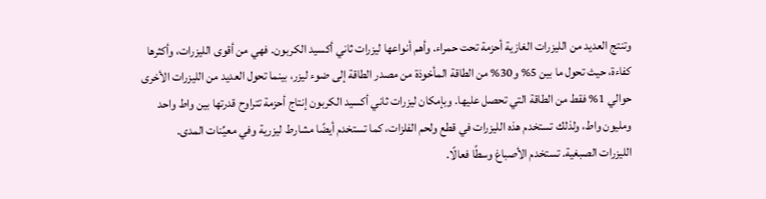وتنتج العديد من الليزرات الغازية أحزمة تحت حمراء. وأهم أنواعها ليزرات ثاني أكسيد الكربون. فهي من أقوى الليزرات، وأكثرها كفاءة، حيث تحول ما بين 5% و30% من الطاقة المأخوذة من مصدر الطاقة إلى ضوء ليزر، بينما تحول العديد من الليزرات الأخرى حوالي 1% فقط من الطاقة التي تحصل عليها. وبإمكان ليزرات ثاني أكسيد الكربون إنتاج أحزمة تتراوح قدرتها بين واط واحد ومليون واط، ولذلك تستخدم هذه الليزرات في قطع ولحم الفلزات، كما تستخدم أيضًا مشارط ليزرية وفي معيِّنات المدى.
الليزرات الصبغية. تستخدم الأصباغ وسطًا فعالًا.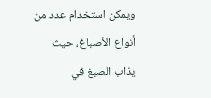ويمكن استخدام عدد من أنواع الأصباغ، حيث يذاب الصبغ في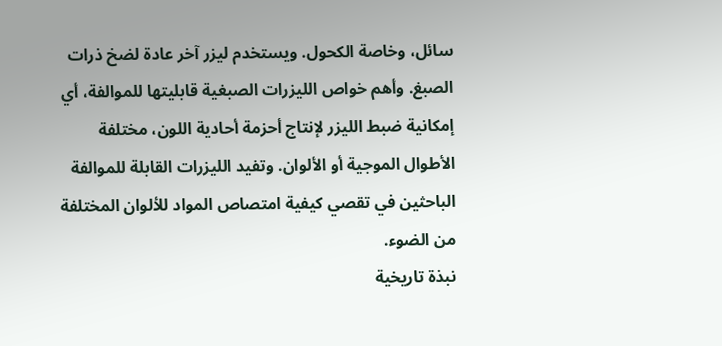سائل، وخاصة الكحول. ويستخدم ليزر آخر عادة لضخ ذرات الصبغ. وأهم خواص الليزرات الصبغية قابليتها للموالفة، أي إمكانية ضبط الليزر لإنتاج أحزمة أحادية اللون، مختلفة الأطوال الموجية أو الألوان. وتفيد الليزرات القابلة للموالفة الباحثين في تقصي كيفية امتصاص المواد للألوان المختلفة من الضوء.
نبذة تاريخية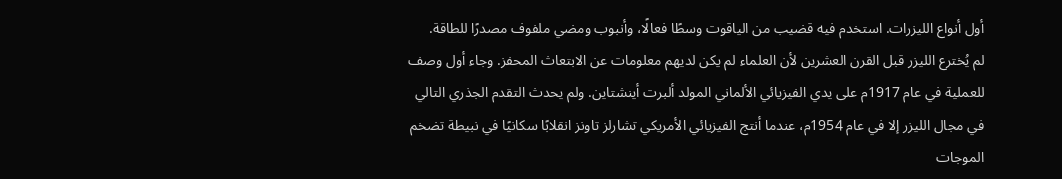أول أنواع الليزرات. استخدم فيه قضيب من الياقوت وسطًا فعالًا، وأنبوب ومضي ملفوف مصدرًا للطاقة.
لم يُخترع الليزر قبل القرن العشرين لأن العلماء لم يكن لديهم معلومات عن الابتعاث المحفز. وجاء أول وصف للعملية في عام 1917م على يدي الفيزيائي الألماني المولد ألبرت أينشتاين. ولم يحدث التقدم الجذري التالي في مجال الليزر إلا في عام 1954م، عندما أنتج الفيزيائي الأمريكي تشارلز تاونز انقلابًا سكانيًا في نبيطة تضخم الموجات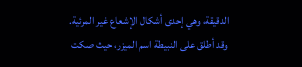الدقيقة، وهي إحدى أشكال الإشعاع غير المرئية. وقد أطلق على النبيطة اسم الميزر، حيث صكت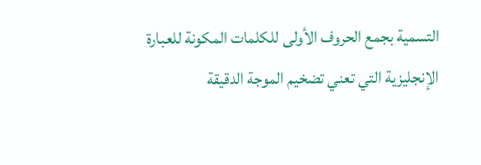التسمية بجمع الحروف الأولى للكلمات المكونة للعبارة الإنجليزية التي تعني تضخيم الموجة الدقيقة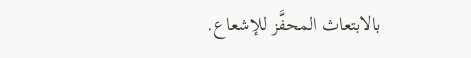بالابتعاث المحفَّز للإشعاع.